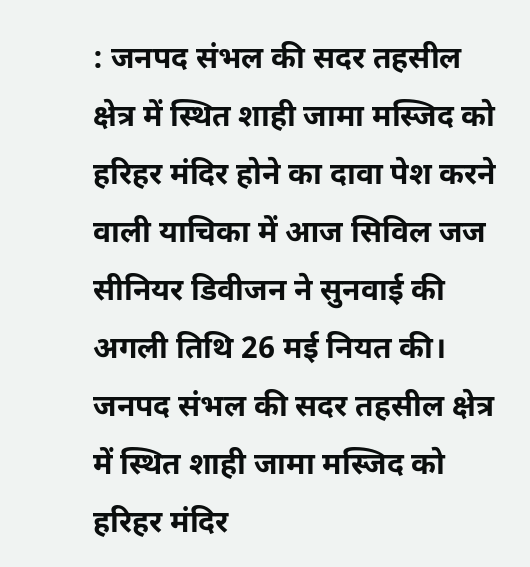: जनपद संभल की सदर तहसील क्षेत्र में स्थित शाही जामा मस्जिद को हरिहर मंदिर होने का दावा पेश करने वाली याचिका में आज सिविल जज सीनियर डिवीजन ने सुनवाई की अगली तिथि 26 मई नियत की।
जनपद संभल की सदर तहसील क्षेत्र में स्थित शाही जामा मस्जिद को हरिहर मंदिर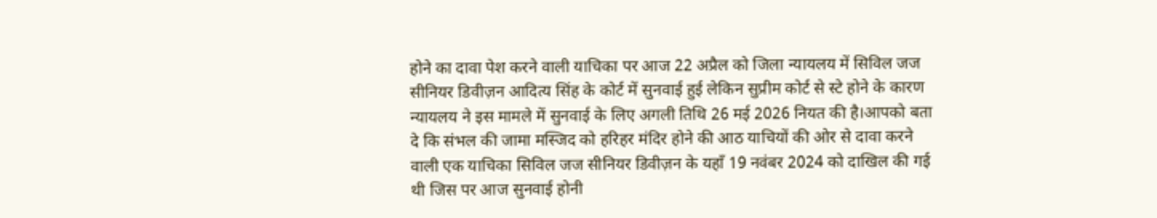होने का दावा पेश करने वाली याचिका पर आज 22 अप्रैल को जिला न्यायलय में सिविल जज सीनियर डिवीज़न आदित्य सिंह के कोर्ट में सुनवाई हुई लेकिन सुप्रीम कोर्ट से स्टे होने के कारण न्यायलय ने इस मामले में सुनवाई के लिए अगली तिथि 26 मई 2026 नियत की है।आपको बता दे कि संभल की जामा मस्जिद को हरिहर मंदिर होने की आठ याचियों की ओर से दावा करने वाली एक याचिका सिविल जज सीनियर डिवीज़न के यहाँ 19 नवंबर 2024 को दाखिल की गई थी जिस पर आज सुनवाई होनी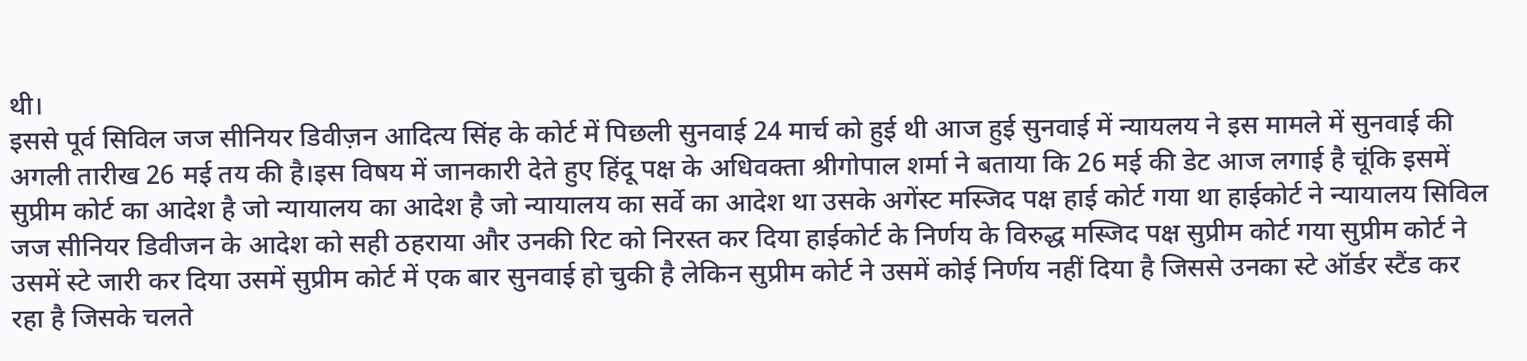थी।
इससे पूर्व सिविल जज सीनियर डिवीज़न आदित्य सिंह के कोर्ट में पिछली सुनवाई 24 मार्च को हुई थी आज हुई सुनवाई में न्यायलय ने इस मामले में सुनवाई की अगली तारीख 26 मई तय की है।इस विषय में जानकारी देते हुए हिंदू पक्ष के अधिवक्ता श्रीगोपाल शर्मा ने बताया कि 26 मई की डेट आज लगाई है चूंकि इसमें सुप्रीम कोर्ट का आदेश है जो न्यायालय का आदेश है जो न्यायालय का सर्वे का आदेश था उसके अगेंस्ट मस्जिद पक्ष हाई कोर्ट गया था हाईकोर्ट ने न्यायालय सिविल जज सीनियर डिवीजन के आदेश को सही ठहराया और उनकी रिट को निरस्त कर दिया हाईकोर्ट के निर्णय के विरुद्ध मस्जिद पक्ष सुप्रीम कोर्ट गया सुप्रीम कोर्ट ने उसमें स्टे जारी कर दिया उसमें सुप्रीम कोर्ट में एक बार सुनवाई हो चुकी है लेकिन सुप्रीम कोर्ट ने उसमें कोई निर्णय नहीं दिया है जिससे उनका स्टे ऑर्डर स्टैंड कर रहा है जिसके चलते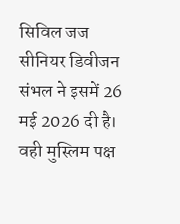सिविल जज सीनियर डिवीजन संभल ने इसमें 26 मई 2026 दी है।
वही मुस्लिम पक्ष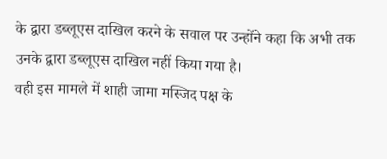के द्वारा डब्लूएस दाखिल करने के सवाल पर उन्होंने कहा कि अभी तक उनके द्वारा डब्लूएस दाखिल नहीं किया गया है।
वही इस मामले में शाही जामा मस्जिद पक्ष के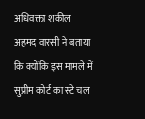अधिवक्ता शकील अहमद वारसी ने बताया कि क्योंकि इस मामले में सुप्रीम कोर्ट का स्टे चल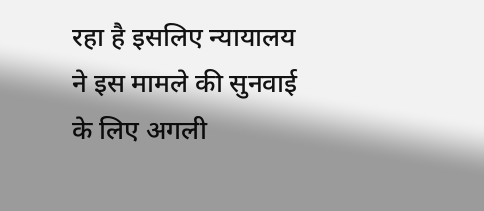रहा है इसलिए न्यायालय ने इस मामले की सुनवाई के लिए अगली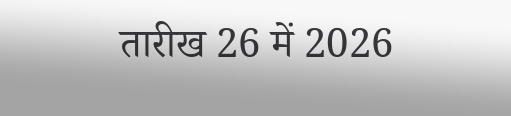तारीख 26 में 2026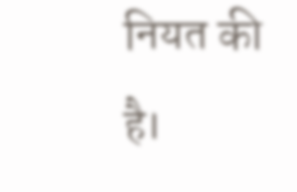नियत की है।